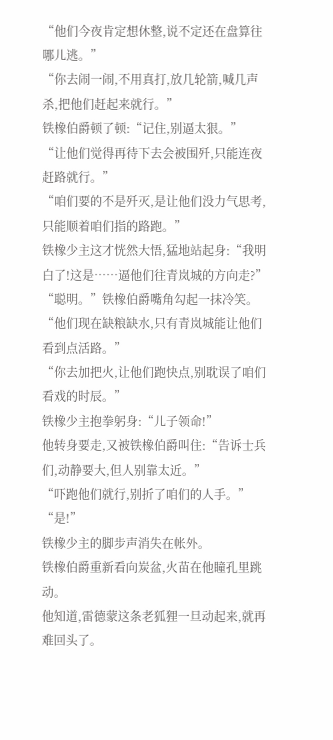“他们今夜肯定想休整,说不定还在盘算往哪儿逃。”
“你去闹一闹,不用真打,放几轮箭,喊几声杀,把他们赶起来就行。”
铁橡伯爵顿了顿:“记住,别逼太狠。”
“让他们觉得再待下去会被围歼,只能连夜赶路就行。”
“咱们要的不是歼灭,是让他们没力气思考,只能顺着咱们指的路跑。”
铁橡少主这才恍然大悟,猛地站起身:“我明白了!这是……逼他们往青岚城的方向走?”
“聪明。”铁橡伯爵嘴角勾起一抹冷笑。
“他们现在缺粮缺水,只有青岚城能让他们看到点活路。”
“你去加把火,让他们跑快点,别耽误了咱们看戏的时辰。”
铁橡少主抱拳躬身:“儿子领命!”
他转身要走,又被铁橡伯爵叫住:“告诉士兵们,动静要大,但人别靠太近。”
“吓跑他们就行,别折了咱们的人手。”
“是!”
铁橡少主的脚步声消失在帐外。
铁橡伯爵重新看向炭盆,火苗在他瞳孔里跳动。
他知道,雷德蒙这条老狐狸一旦动起来,就再难回头了。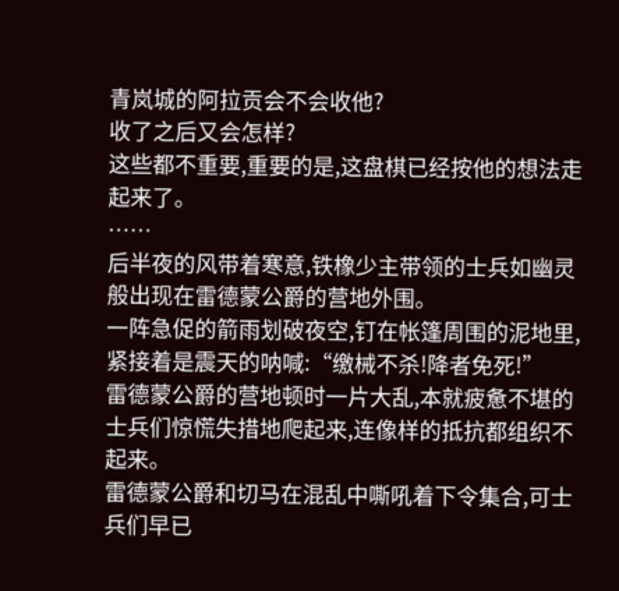青岚城的阿拉贡会不会收他?
收了之后又会怎样?
这些都不重要,重要的是,这盘棋已经按他的想法走起来了。
……
后半夜的风带着寒意,铁橡少主带领的士兵如幽灵般出现在雷德蒙公爵的营地外围。
一阵急促的箭雨划破夜空,钉在帐篷周围的泥地里,紧接着是震天的呐喊:“缴械不杀!降者免死!”
雷德蒙公爵的营地顿时一片大乱,本就疲惫不堪的士兵们惊慌失措地爬起来,连像样的抵抗都组织不起来。
雷德蒙公爵和切马在混乱中嘶吼着下令集合,可士兵们早已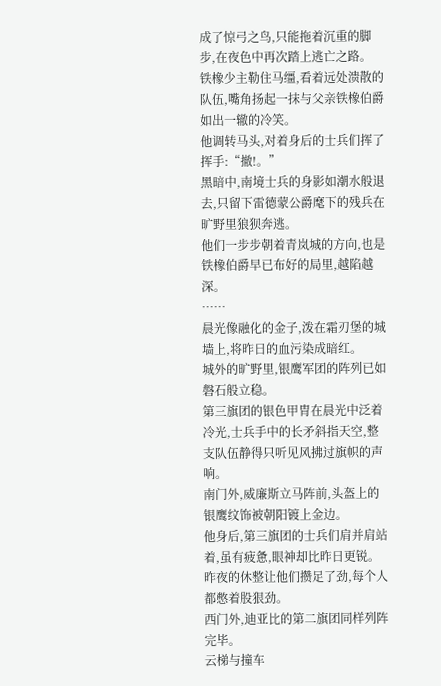成了惊弓之鸟,只能拖着沉重的脚步,在夜色中再次踏上逃亡之路。
铁橡少主勒住马缰,看着远处溃散的队伍,嘴角扬起一抹与父亲铁橡伯爵如出一辙的冷笑。
他调转马头,对着身后的士兵们挥了挥手:“撤!。”
黑暗中,南境士兵的身影如潮水般退去,只留下雷德蒙公爵麾下的残兵在旷野里狼狈奔逃。
他们一步步朝着青岚城的方向,也是铁橡伯爵早已布好的局里,越陷越深。
……
晨光像融化的金子,泼在霜刃堡的城墙上,将昨日的血污染成暗红。
城外的旷野里,银鹰军团的阵列已如磐石般立稳。
第三旗团的银色甲胄在晨光中泛着冷光,士兵手中的长矛斜指天空,整支队伍静得只听见风拂过旗帜的声响。
南门外,威廉斯立马阵前,头盔上的银鹰纹饰被朝阳镀上金边。
他身后,第三旗团的士兵们肩并肩站着,虽有疲惫,眼神却比昨日更锐。
昨夜的休整让他们攒足了劲,每个人都憋着股狠劲。
西门外,迪亚比的第二旗团同样列阵完毕。
云梯与撞车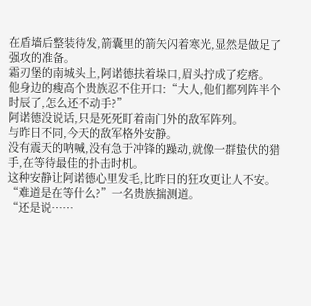在盾墙后整装待发,箭囊里的箭矢闪着寒光,显然是做足了强攻的准备。
霜刃堡的南城头上,阿诺德扶着垛口,眉头拧成了疙瘩。
他身边的瘦高个贵族忍不住开口:“大人,他们都列阵半个时辰了,怎么还不动手?”
阿诺德没说话,只是死死盯着南门外的敌军阵列。
与昨日不同,今天的敌军格外安静。
没有震天的呐喊,没有急于冲锋的躁动,就像一群蛰伏的猎手,在等待最佳的扑击时机。
这种安静让阿诺德心里发毛,比昨日的狂攻更让人不安。
“难道是在等什么?”一名贵族揣测道。
“还是说……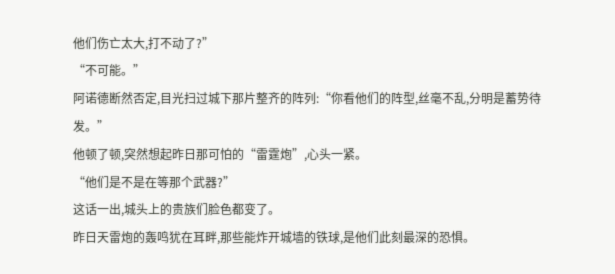他们伤亡太大,打不动了?”
“不可能。”
阿诺德断然否定,目光扫过城下那片整齐的阵列:“你看他们的阵型,丝毫不乱,分明是蓄势待发。”
他顿了顿,突然想起昨日那可怕的“雷霆炮”,心头一紧。
“他们是不是在等那个武器?”
这话一出,城头上的贵族们脸色都变了。
昨日天雷炮的轰鸣犹在耳畔,那些能炸开城墙的铁球,是他们此刻最深的恐惧。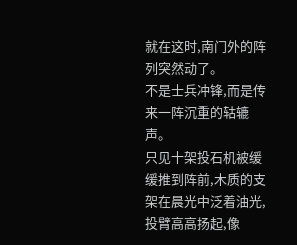就在这时,南门外的阵列突然动了。
不是士兵冲锋,而是传来一阵沉重的轱辘声。
只见十架投石机被缓缓推到阵前,木质的支架在晨光中泛着油光,投臂高高扬起,像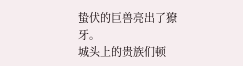蛰伏的巨兽亮出了獠牙。
城头上的贵族们顿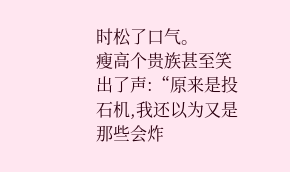时松了口气。
瘦高个贵族甚至笑出了声:“原来是投石机,我还以为又是那些会炸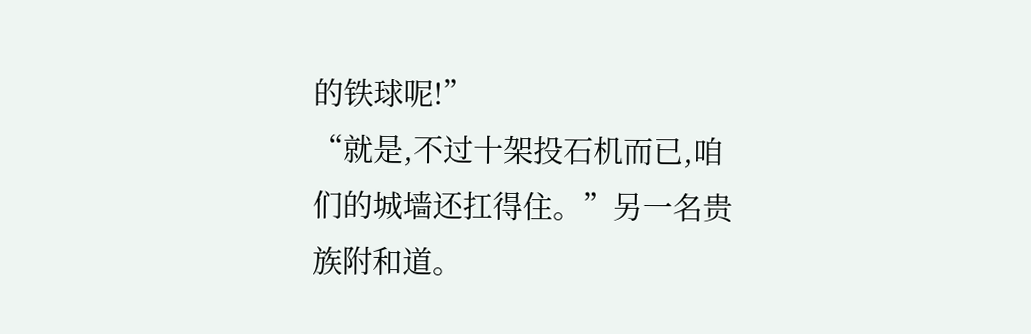的铁球呢!”
“就是,不过十架投石机而已,咱们的城墙还扛得住。”另一名贵族附和道。